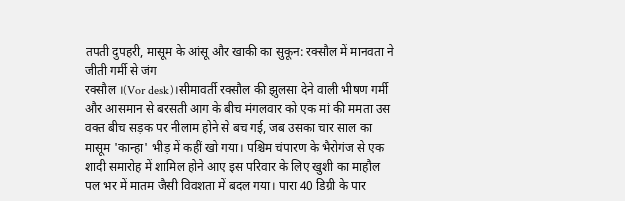तपती दुपहरी, मासूम के आंसू और खाकी का सुकून: रक्सौल में मानवता ने जीती गर्मी से जंग
रक्सौल ।(Vor desk)।सीमावर्ती रक्सौल की झुलसा देने वाली भीषण गर्मी और आसमान से बरसती आग के बीच मंगलवार को एक मां की ममता उस वक्त बीच सड़क पर नीलाम होने से बच गई, जब उसका चार साल का मासूम 'कान्हा' भीड़ में कहीं खो गया। पश्चिम चंपारण के भैरोगंज से एक शादी समारोह में शामिल होने आए इस परिवार के लिए खुशी का माहौल पल भर में मातम जैसी विवशता में बदल गया। पारा 40 डिग्री के पार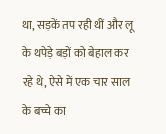था, सड़कें तप रही थीं और लू के थपेड़े बड़ों को बेहाल कर रहे थे, ऐसे में एक चार साल के बच्चे का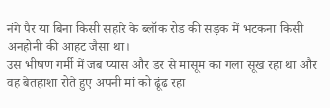नंगे पैर या बिना किसी सहारे के ब्लॉक रोड की सड़क में भटकना किसी अनहोनी की आहट जैसा था।
उस भीषण गर्मी में जब प्यास और डर से मासूम का गला सूख रहा था और वह बेतहाशा रोते हुए अपनी मां को ढूंढ रहा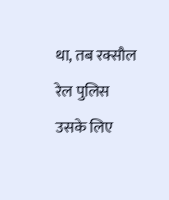था, तब रक्सौल रेल पुलिस उसके लिए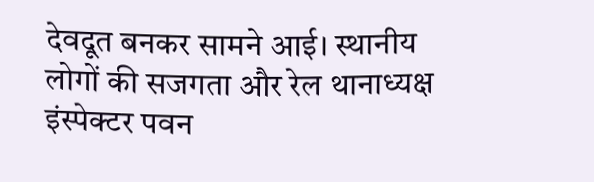देवदूत बनकर सामने आई। स्थानीय लोगों की सजगता और रेल थानाध्यक्ष इंस्पेक्टर पवन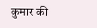कुमार की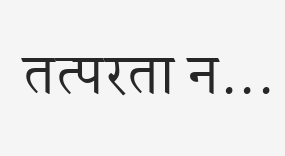तत्परता न...